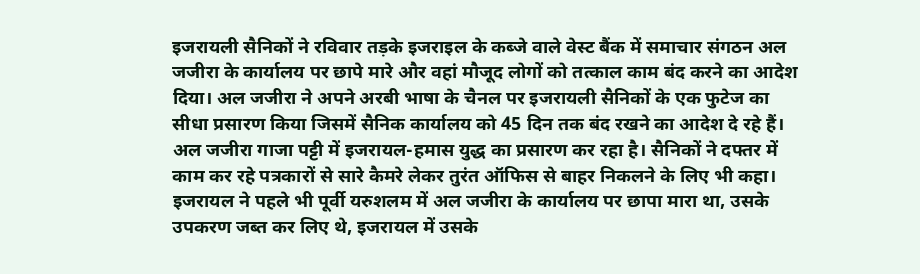इजरायली सैनिकों ने रविवार तड़के इजराइल के कब्जे वाले वेस्ट बैंक में समाचार संगठन अल जजीरा के कार्यालय पर छापे मारे और वहां मौजूद लोगों को तत्काल काम बंद करने का आदेश दिया। अल जजीरा ने अपने अरबी भाषा के चैनल पर इजरायली सैनिकों के एक फुटेज का सीधा प्रसारण किया जिसमें सैनिक कार्यालय को 45 दिन तक बंद रखने का आदेश दे रहे हैं। अल जजीरा गाजा पट्टी में इजरायल-हमास युद्ध का प्रसारण कर रहा है। सैनिकों ने दफ्तर में काम कर रहे पत्रकारों से सारे कैमरे लेकर तुरंत ऑफिस से बाहर निकलने के लिए भी कहा।
इजरायल ने पहले भी पूर्वी यरुशलम में अल जजीरा के कार्यालय पर छापा मारा था, उसके उपकरण जब्त कर लिए थे, इजरायल में उसके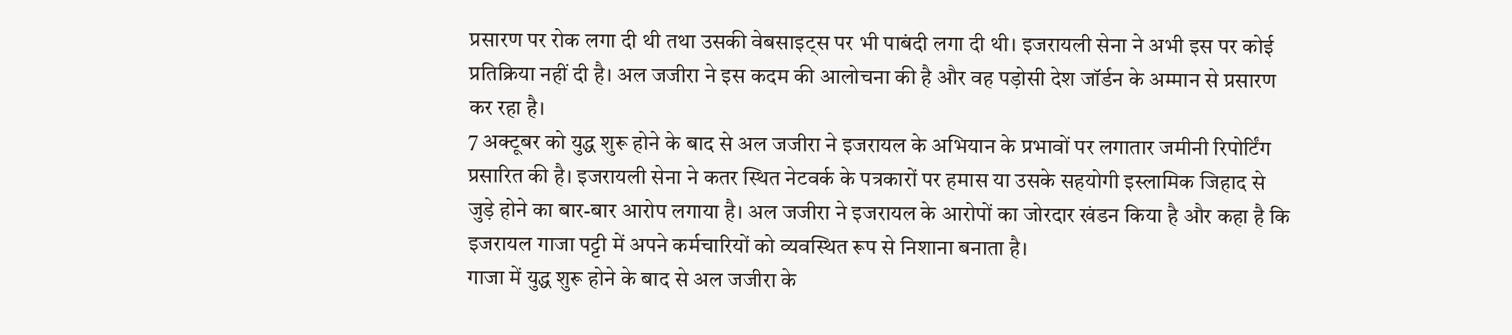प्रसारण पर रोक लगा दी थी तथा उसकी वेबसाइट्स पर भी पाबंदी लगा दी थी। इजरायली सेना ने अभी इस पर कोई प्रतिक्रिया नहीं दी है। अल जजीरा ने इस कदम की आलोचना की है और वह पड़ोसी देश जॉर्डन के अम्मान से प्रसारण कर रहा है।
7 अक्टूबर को युद्ध शुरू होने के बाद से अल जजीरा ने इजरायल के अभियान के प्रभावों पर लगातार जमीनी रिपोर्टिंग प्रसारित की है। इजरायली सेना ने कतर स्थित नेटवर्क के पत्रकारों पर हमास या उसके सहयोगी इस्लामिक जिहाद से जुड़े होने का बार-बार आरोप लगाया है। अल जजीरा ने इजरायल के आरोपों का जोरदार खंडन किया है और कहा है कि इजरायल गाजा पट्टी में अपने कर्मचारियों को व्यवस्थित रूप से निशाना बनाता है।
गाजा में युद्ध शुरू होने के बाद से अल जजीरा के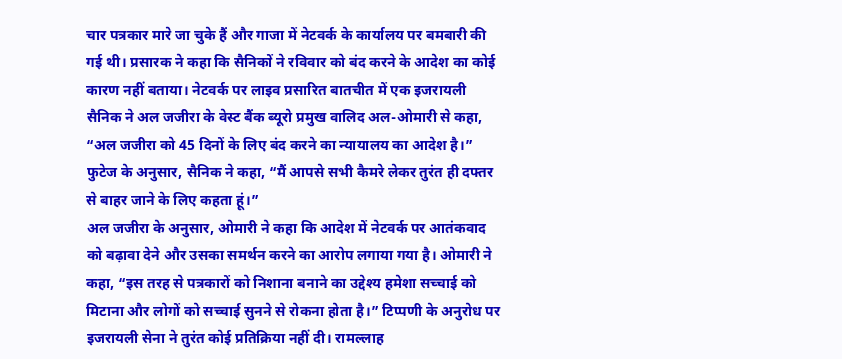चार पत्रकार मारे जा चुके हैं और गाजा में नेटवर्क के कार्यालय पर बमबारी की गई थी। प्रसारक ने कहा कि सैनिकों ने रविवार को बंद करने के आदेश का कोई कारण नहीं बताया। नेटवर्क पर लाइव प्रसारित बातचीत में एक इजरायली सैनिक ने अल जजीरा के वेस्ट बैंक ब्यूरो प्रमुख वालिद अल-ओमारी से कहा, “अल जजीरा को 45 दिनों के लिए बंद करने का न्यायालय का आदेश है।” फुटेज के अनुसार, सैनिक ने कहा, “मैं आपसे सभी कैमरे लेकर तुरंत ही दफ्तर से बाहर जाने के लिए कहता हूं।”
अल जजीरा के अनुसार, ओमारी ने कहा कि आदेश में नेटवर्क पर आतंकवाद को बढ़ावा देने और उसका समर्थन करने का आरोप लगाया गया है। ओमारी ने कहा, “इस तरह से पत्रकारों को निशाना बनाने का उद्देश्य हमेशा सच्चाई को मिटाना और लोगों को सच्चाई सुनने से रोकना होता है।” टिप्पणी के अनुरोध पर इजरायली सेना ने तुरंत कोई प्रतिक्रिया नहीं दी। रामल्लाह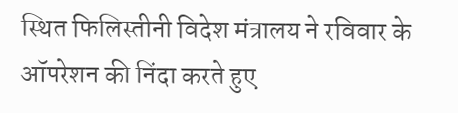स्थित फिलिस्तीनी विदेश मंत्रालय ने रविवार के ऑपरेशन की निंदा करते हुए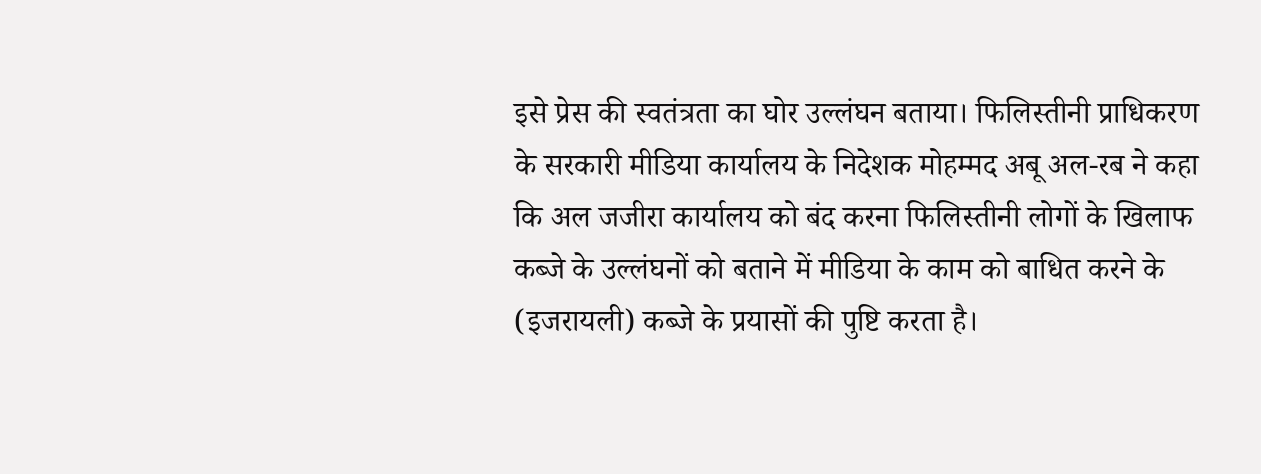इसे प्रेस की स्वतंत्रता का घोर उल्लंघन बताया। फिलिस्तीनी प्राधिकरण के सरकारी मीडिया कार्यालय के निदेशक मोहम्मद अबू अल-रब ने कहा कि अल जजीरा कार्यालय को बंद करना फिलिस्तीनी लोगों के खिलाफ कब्जे के उल्लंघनों को बताने में मीडिया के काम को बाधित करने के (इजरायली) कब्जे के प्रयासों की पुष्टि करता है।